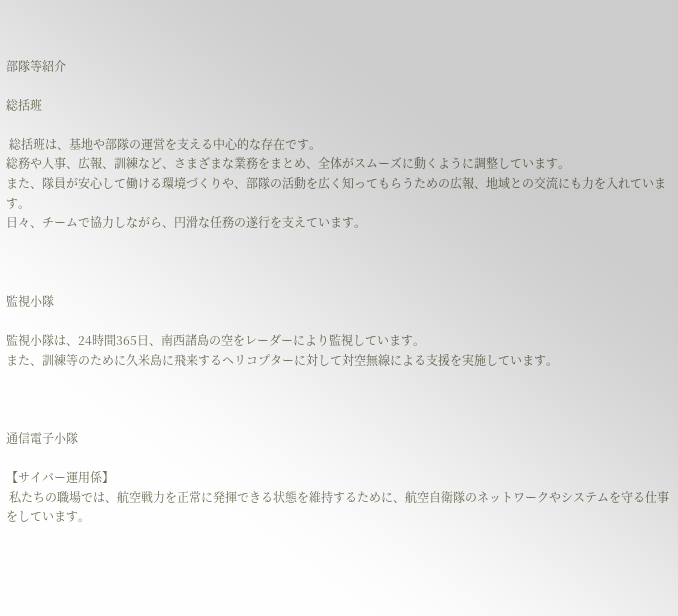部隊等紹介

総括班

 総括班は、基地や部隊の運営を支える中心的な存在です。
総務や人事、広報、訓練など、さまざまな業務をまとめ、全体がスムーズに動くように調整しています。
また、隊員が安心して働ける環境づくりや、部隊の活動を広く知ってもらうための広報、地域との交流にも力を入れています。
日々、チームで協力しながら、円滑な任務の遂行を支えています。



監視小隊

監視小隊は、24時間365日、南西諸島の空をレーダーにより監視しています。
また、訓練等のために久米島に飛来するヘリコプターに対して対空無線による支援を実施しています。



通信電子小隊

【サイバー運用係】
 私たちの職場では、航空戦力を正常に発揮できる状態を維持するために、航空自衛隊のネットワークやシステムを守る仕事をしています。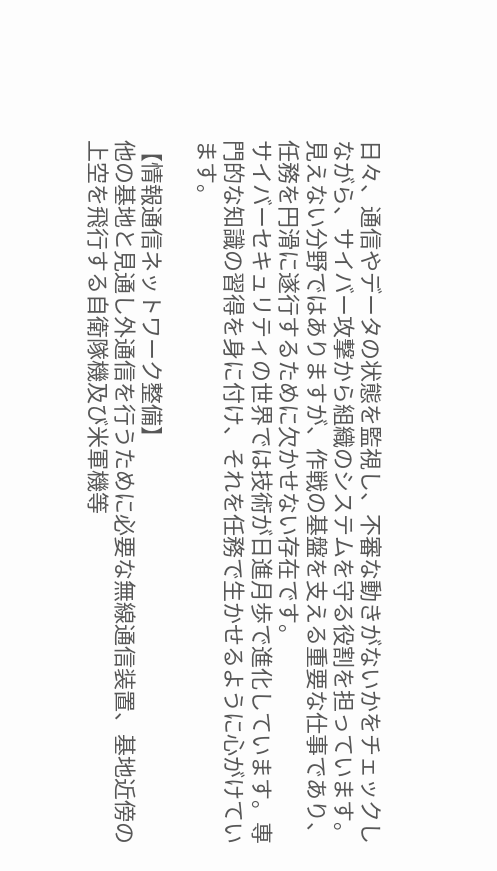日々、通信やデータの状態を監視し、不審な動きがないかをチェックしながら、サイバー攻撃から組織のシステムを守る役割を担っています。
見えない分野ではありますが、作戦の基盤を支える重要な仕事であり、任務を円滑に遂行するために欠かせない存在です。
サイバーセキュリティの世界では技術が日進月歩で進化しています。専門的な知識の習得を身に付け、それを任務で生かせるように心がけています。

【情報通信ネットワーク整備】
他の基地と見通し外通信を行うために必要な無線通信装置、基地近傍の上空を飛行する自衛隊機及び米軍機等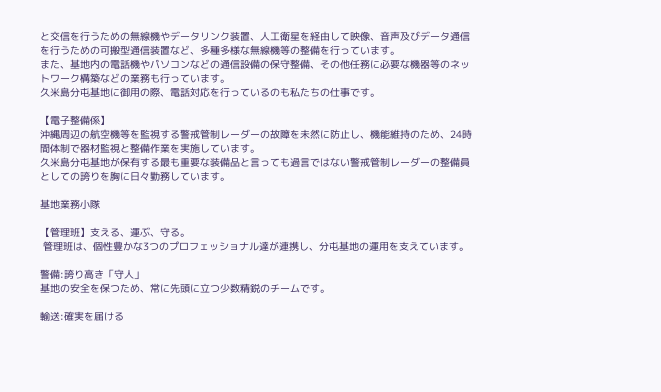と交信を行うための無線機やデータリンク装置、人工衛星を経由して映像、音声及びデータ通信を行うための可搬型通信装置など、多種多様な無線機等の整備を行っています。
また、基地内の電話機やパソコンなどの通信設備の保守整備、その他任務に必要な機器等のネットワーク構築などの業務も行っています。
久米島分屯基地に御用の際、電話対応を行っているのも私たちの仕事です。

【電子整備係】
沖縄周辺の航空機等を監視する警戒管制レーダーの故障を未然に防止し、機能維持のため、24時間体制で器材監視と整備作業を実施しています。
久米島分屯基地が保有する最も重要な装備品と言っても過言ではない警戒管制レーダーの整備員としての誇りを胸に日々勤務しています。

基地業務小隊

【管理班】支える、運ぶ、守る。
 管理班は、個性豊かな3つのプロフェッショナル達が連携し、分屯基地の運用を支えています。

警備:誇り高き「守人」
基地の安全を保つため、常に先頭に立つ少数精鋭のチームです。

輸送:確実を届ける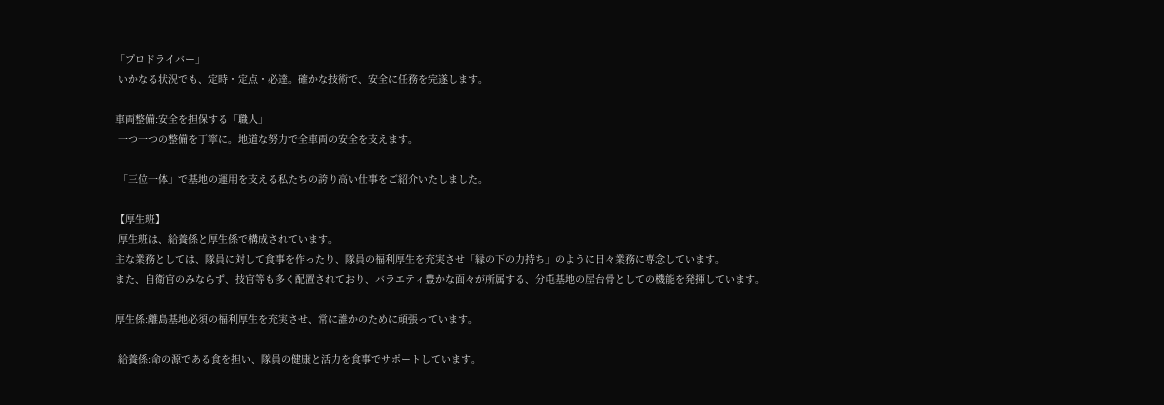「プロドライバー」
 いかなる状況でも、定時・定点・必達。確かな技術で、安全に任務を完遂します。

車両整備:安全を担保する「職人」
 一つ一つの整備を丁寧に。地道な努力で全車両の安全を支えます。

 「三位一体」で基地の運用を支える私たちの誇り高い仕事をご紹介いたしました。

【厚生班】
 厚生班は、給養係と厚生係で構成されています。
主な業務としては、隊員に対して食事を作ったり、隊員の福利厚生を充実させ「縁の下の力持ち」のように日々業務に専念しています。
また、自衛官のみならず、技官等も多く配置されており、バラエティ豊かな面々が所属する、分屯基地の屋台骨としての機能を発揮しています。

厚生係:離島基地必須の福利厚生を充実させ、常に誰かのために頑張っています。

 給養係:命の源である食を担い、隊員の健康と活力を食事でサポートしています。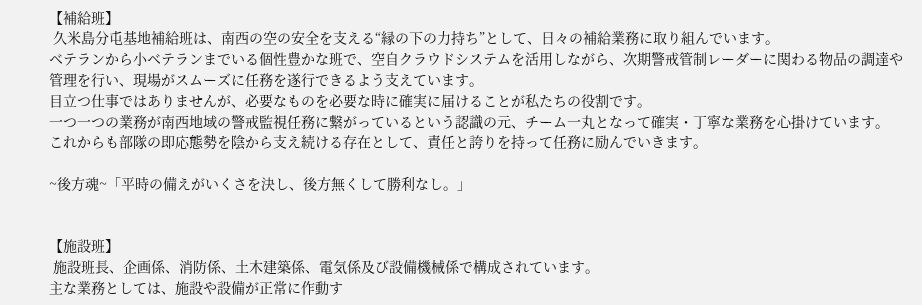【補給班】
 久米島分屯基地補給班は、南西の空の安全を支える“縁の下の力持ち”として、日々の補給業務に取り組んでいます。
ベテランから小ベテランまでいる個性豊かな班で、空自クラウドシステムを活用しながら、次期警戒管制レーダーに関わる物品の調達や管理を行い、現場がスムーズに任務を遂行できるよう支えています。
目立つ仕事ではありませんが、必要なものを必要な時に確実に届けることが私たちの役割です。
一つ一つの業務が南西地域の警戒監視任務に繋がっているという認識の元、チーム一丸となって確実・丁寧な業務を心掛けています。
これからも部隊の即応態勢を陰から支え続ける存在として、責任と誇りを持って任務に励んでいきます。

~後方魂~「平時の備えがいくさを決し、後方無くして勝利なし。」


【施設班】
 施設班長、企画係、消防係、土木建築係、電気係及び設備機械係で構成されています。
主な業務としては、施設や設備が正常に作動す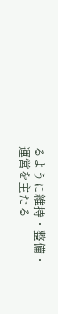るように維持・整備・運営を主たる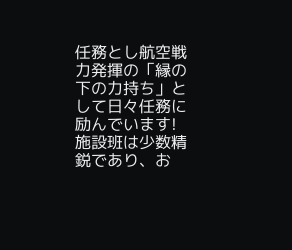任務とし航空戦力発揮の「縁の下の力持ち」として日々任務に励んでいます!
施設班は少数精鋭であり、お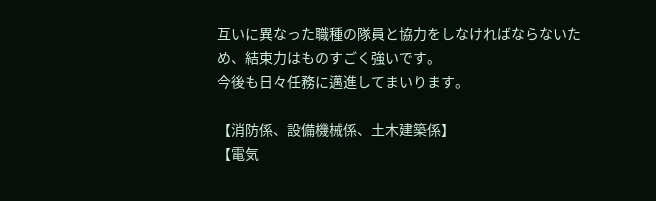互いに異なった職種の隊員と協力をしなければならないため、結束力はものすごく強いです。
今後も日々任務に邁進してまいります。

【消防係、設備機械係、土木建築係】
【電気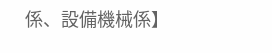係、設備機械係】